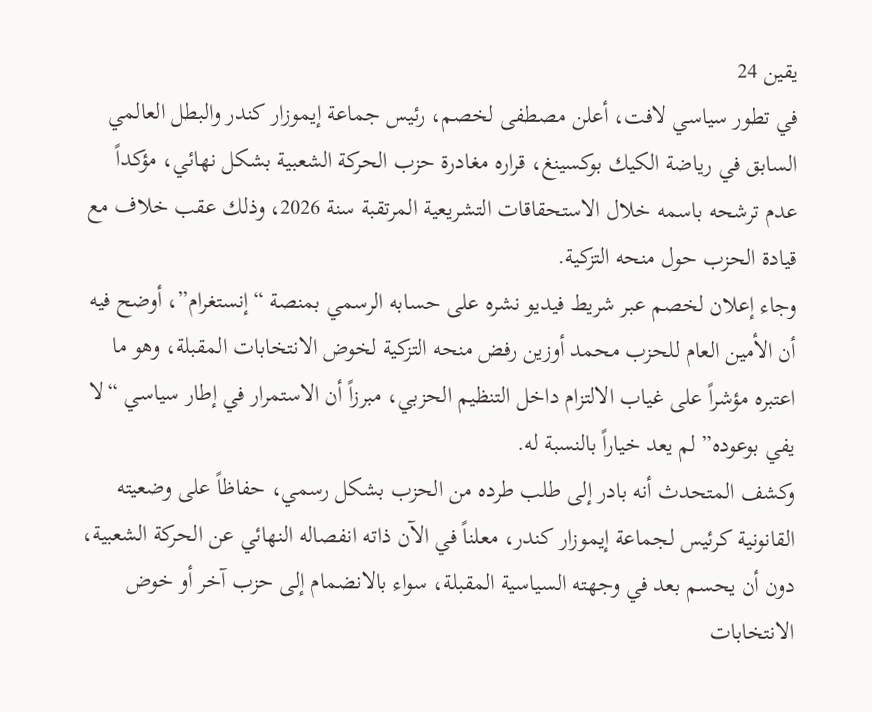يقين 24
في تطور سياسي لافت، أعلن مصطفى لخصم، رئيس جماعة إيموزار كندر والبطل العالمي السابق في رياضة الكيك بوكسينغ، قراره مغادرة حزب الحركة الشعبية بشكل نهائي، مؤكداً عدم ترشحه باسمه خلال الاستحقاقات التشريعية المرتقبة سنة 2026، وذلك عقب خلاف مع قيادة الحزب حول منحه التزكية.
وجاء إعلان لخصم عبر شريط فيديو نشره على حسابه الرسمي بمنصة “إنستغرام”، أوضح فيه أن الأمين العام للحزب محمد أوزين رفض منحه التزكية لخوض الانتخابات المقبلة، وهو ما اعتبره مؤشراً على غياب الالتزام داخل التنظيم الحزبي، مبرزاً أن الاستمرار في إطار سياسي “لا يفي بوعوده” لم يعد خياراً بالنسبة له.
وكشف المتحدث أنه بادر إلى طلب طرده من الحزب بشكل رسمي، حفاظاً على وضعيته القانونية كرئيس لجماعة إيموزار كندر، معلناً في الآن ذاته انفصاله النهائي عن الحركة الشعبية، دون أن يحسم بعد في وجهته السياسية المقبلة، سواء بالانضمام إلى حزب آخر أو خوض الانتخابات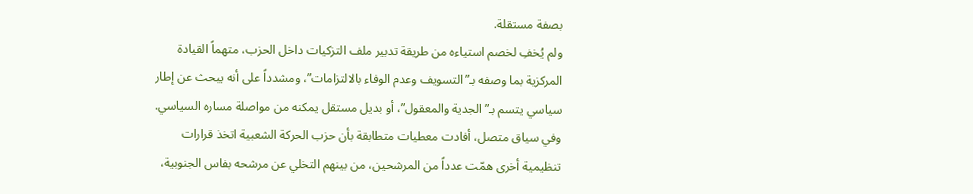بصفة مستقلة.
ولم يُخفِ لخصم استياءه من طريقة تدبير ملف التزكيات داخل الحزب، متهماً القيادة المركزية بما وصفه بـ”التسويف وعدم الوفاء بالالتزامات”، ومشدداً على أنه يبحث عن إطار سياسي يتسم بـ”الجدية والمعقول”، أو بديل مستقل يمكنه من مواصلة مساره السياسي.
وفي سياق متصل، أفادت معطيات متطابقة بأن حزب الحركة الشعبية اتخذ قرارات تنظيمية أخرى همّت عدداً من المرشحين، من بينهم التخلي عن مرشحه بفاس الجنوبية،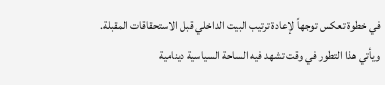في خطوة تعكس توجهاً لإعادة ترتيب البيت الداخلي قبل الاستحقاقات المقبلة.
ويأتي هذا التطور في وقت تشهد فيه الساحة السياسية دينامية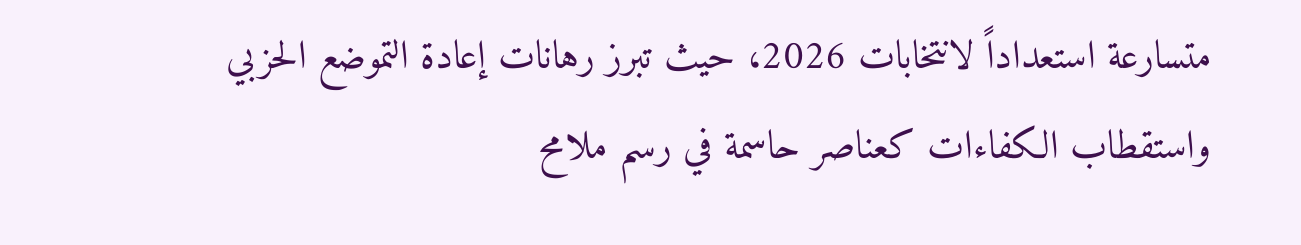متسارعة استعداداً لانتخابات 2026، حيث تبرز رهانات إعادة التموضع الحزبي واستقطاب الكفاءات كعناصر حاسمة في رسم ملامح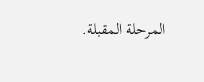المرحلة المقبلة.